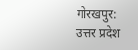गोरखपुर: उत्तर प्रदेश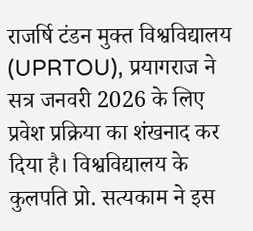राजर्षि टंडन मुक्त विश्वविद्यालय (UPRTOU), प्रयागराज ने सत्र जनवरी 2026 के लिए प्रवेश प्रक्रिया का शंखनाद कर दिया है। विश्वविद्यालय के कुलपति प्रो. सत्यकाम ने इस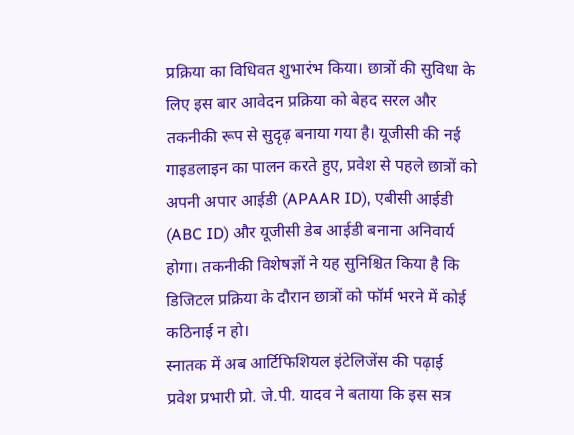प्रक्रिया का विधिवत शुभारंभ किया। छात्रों की सुविधा के लिए इस बार आवेदन प्रक्रिया को बेहद सरल और तकनीकी रूप से सुदृढ़ बनाया गया है। यूजीसी की नई गाइडलाइन का पालन करते हुए, प्रवेश से पहले छात्रों को अपनी अपार आईडी (APAAR ID), एबीसी आईडी (ABC ID) और यूजीसी डेब आईडी बनाना अनिवार्य होगा। तकनीकी विशेषज्ञों ने यह सुनिश्चित किया है कि डिजिटल प्रक्रिया के दौरान छात्रों को फॉर्म भरने में कोई कठिनाई न हो।
स्नातक में अब आर्टिफिशियल इंटेलिजेंस की पढ़ाई
प्रवेश प्रभारी प्रो. जे.पी. यादव ने बताया कि इस सत्र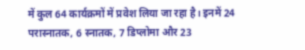में कुल 64 कार्यक्रमों में प्रवेश लिया जा रहा है। इनमें 24 परास्नातक, 6 स्नातक, 7 डिप्लोमा और 23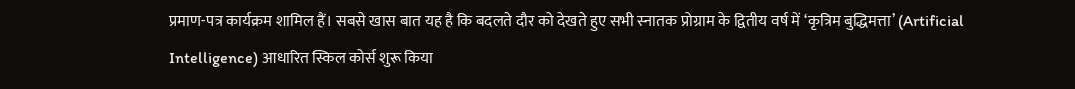प्रमाण-पत्र कार्यक्रम शामिल हैं। सबसे खास बात यह है कि बदलते दौर को देखते हुए सभी स्नातक प्रोग्राम के द्वितीय वर्ष में ‘कृत्रिम बुद्धिमत्ता’ (Artificial Intelligence) आधारित स्किल कोर्स शुरू किया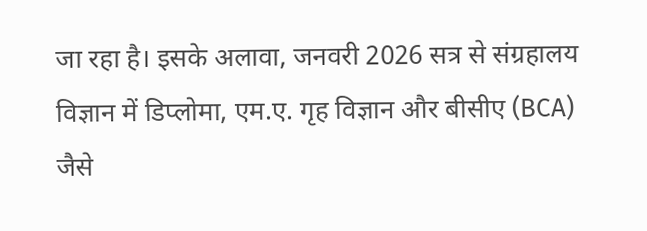जा रहा है। इसके अलावा, जनवरी 2026 सत्र से संग्रहालय विज्ञान में डिप्लोमा, एम.ए. गृह विज्ञान और बीसीए (BCA) जैसे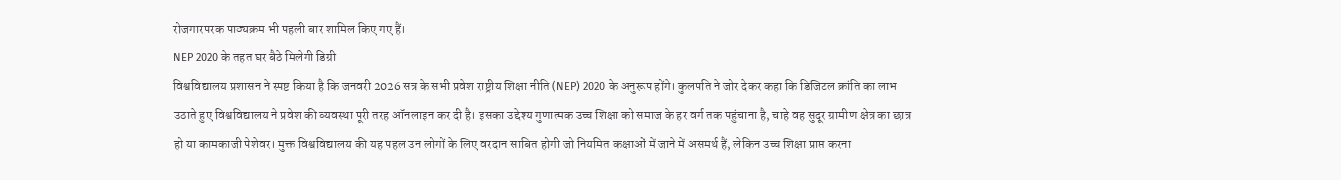रोजगारपरक पाठ्यक्रम भी पहली बार शामिल किए गए हैं।
NEP 2020 के तहत घर बैठे मिलेगी डिग्री
विश्वविद्यालय प्रशासन ने स्पष्ट किया है कि जनवरी 2026 सत्र के सभी प्रवेश राष्ट्रीय शिक्षा नीति (NEP) 2020 के अनुरूप होंगे। कुलपति ने जोर देकर कहा कि डिजिटल क्रांति का लाभ उठाते हुए विश्वविद्यालय ने प्रवेश की व्यवस्था पूरी तरह ऑनलाइन कर दी है। इसका उद्देश्य गुणात्मक उच्च शिक्षा को समाज के हर वर्ग तक पहुंचाना है, चाहे वह सुदूर ग्रामीण क्षेत्र का छात्र हो या कामकाजी पेशेवर। मुक्त विश्वविद्यालय की यह पहल उन लोगों के लिए वरदान साबित होगी जो नियमित कक्षाओं में जाने में असमर्थ हैं, लेकिन उच्च शिक्षा प्राप्त करना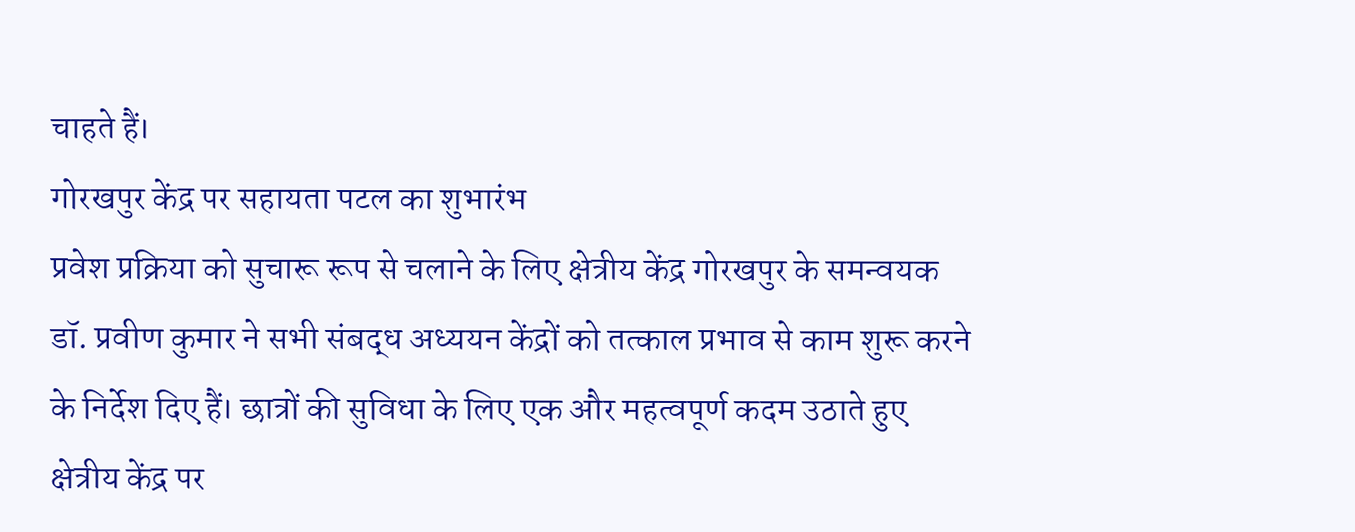चाहते हैं।
गोरखपुर केंद्र पर सहायता पटल का शुभारंभ
प्रवेश प्रक्रिया को सुचारू रूप से चलाने के लिए क्षेत्रीय केंद्र गोरखपुर के समन्वयक डॉ. प्रवीण कुमार ने सभी संबद्ध अध्ययन केंद्रों को तत्काल प्रभाव से काम शुरू करने के निर्देश दिए हैं। छात्रों की सुविधा के लिए एक और महत्वपूर्ण कदम उठाते हुए क्षेत्रीय केंद्र पर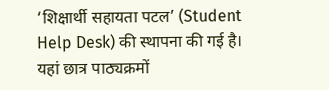‘शिक्षार्थी सहायता पटल’ (Student Help Desk) की स्थापना की गई है। यहां छात्र पाठ्यक्रमों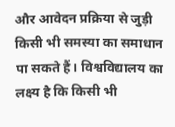और आवेदन प्रक्रिया से जुड़ी किसी भी समस्या का समाधान पा सकते हैं। विश्वविद्यालय का लक्ष्य है कि किसी भी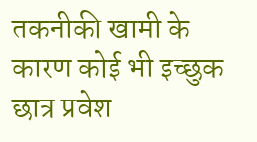तकनीकी खामी के कारण कोई भी इच्छुक छात्र प्रवेश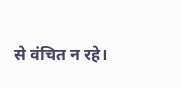से वंचित न रहे।